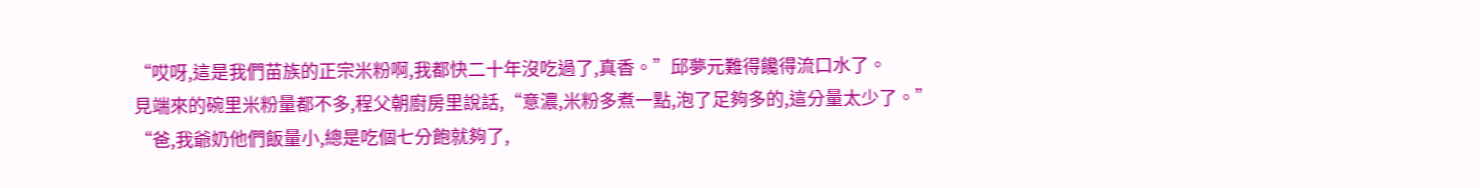“哎呀,這是我們苗族的正宗米粉啊,我都快二十年沒吃過了,真香。”邱夢元難得饞得流口水了。
見端來的碗里米粉量都不多,程父朝廚房里說話,“意濃,米粉多煮一點,泡了足夠多的,這分量太少了。”
“爸,我爺奶他們飯量小,總是吃個七分飽就夠了,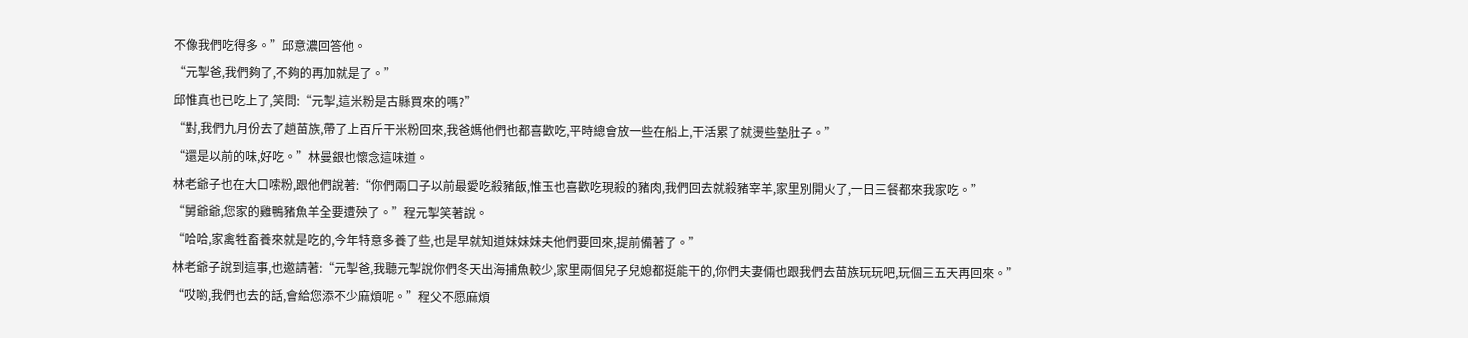不像我們吃得多。”邱意濃回答他。
“元掣爸,我們夠了,不夠的再加就是了。”
邱惟真也已吃上了,笑問:“元掣,這米粉是古縣買來的嗎?”
“對,我們九月份去了趟苗族,帶了上百斤干米粉回來,我爸媽他們也都喜歡吃,平時總會放一些在船上,干活累了就燙些墊肚子。”
“還是以前的味,好吃。”林曼銀也懷念這味道。
林老爺子也在大口嗦粉,跟他們說著:“你們兩口子以前最愛吃殺豬飯,惟玉也喜歡吃現殺的豬肉,我們回去就殺豬宰羊,家里別開火了,一日三餐都來我家吃。”
“舅爺爺,您家的雞鴨豬魚羊全要遭殃了。”程元掣笑著說。
“哈哈,家禽牲畜養來就是吃的,今年特意多養了些,也是早就知道妹妹妹夫他們要回來,提前備著了。”
林老爺子說到這事,也邀請著:“元掣爸,我聽元掣說你們冬天出海捕魚較少,家里兩個兒子兒媳都挺能干的,你們夫妻倆也跟我們去苗族玩玩吧,玩個三五天再回來。”
“哎喲,我們也去的話,會給您添不少麻煩呢。”程父不愿麻煩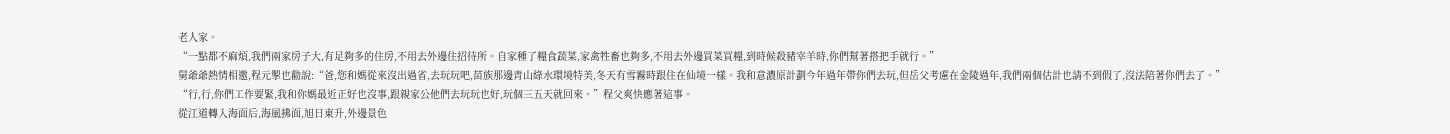老人家。
“一點都不麻煩,我們兩家房子大,有足夠多的住房,不用去外邊住招待所。自家種了糧食蔬菜,家禽牲畜也夠多,不用去外邊買菜買糧,到時候殺豬宰羊時,你們幫著搭把手就行。”
舅爺爺熱情相邀,程元掣也勸說:“爸,您和媽從來沒出過省,去玩玩吧,苗族那邊青山綠水環境特美,冬天有雪霧時跟住在仙境一樣。我和意濃原計劃今年過年帶你們去玩,但岳父考慮在金陵過年,我們兩個估計也請不到假了,沒法陪著你們去了。”
“行,行,你們工作要緊,我和你媽最近正好也沒事,跟親家公他們去玩玩也好,玩個三五天就回來。”程父爽快應著這事。
從江道轉入海面后,海風拂面,旭日東升,外邊景色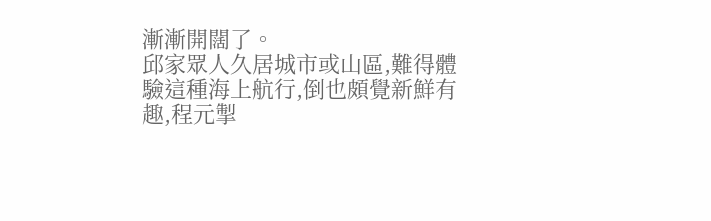漸漸開闊了。
邱家眾人久居城市或山區,難得體驗這種海上航行,倒也頗覺新鮮有趣,程元掣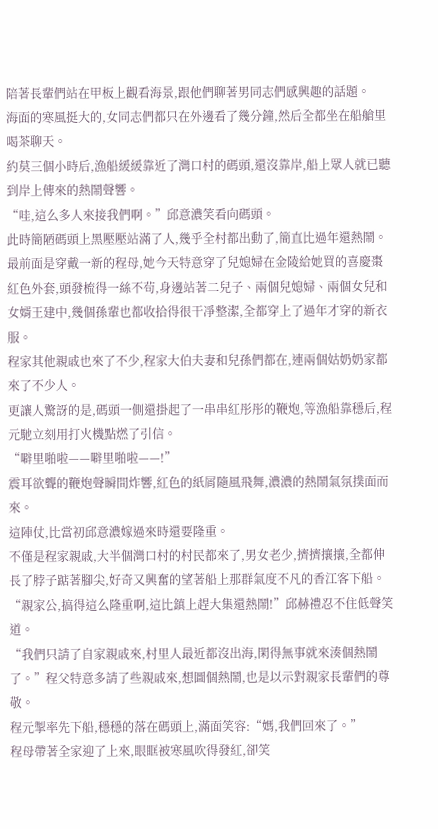陪著長輩們站在甲板上觀看海景,跟他們聊著男同志們感興趣的話題。
海面的寒風挺大的,女同志們都只在外邊看了幾分鐘,然后全都坐在船艙里喝茶聊天。
約莫三個小時后,漁船緩緩靠近了灣口村的碼頭,還沒靠岸,船上眾人就已聽到岸上傳來的熱鬧聲響。
“哇,這么多人來接我們啊。”邱意濃笑看向碼頭。
此時簡陋碼頭上黑壓壓站滿了人,幾乎全村都出動了,簡直比過年還熱鬧。
最前面是穿戴一新的程母,她今天特意穿了兒媳婦在金陵給她買的喜慶棗紅色外套,頭發梳得一絲不茍,身邊站著二兒子、兩個兒媳婦、兩個女兒和女婿王建中,幾個孫輩也都收拾得很干凈整潔,全都穿上了過年才穿的新衣服。
程家其他親戚也來了不少,程家大伯夫妻和兒孫們都在,連兩個姑奶奶家都來了不少人。
更讓人驚訝的是,碼頭一側還掛起了一串串紅彤彤的鞭炮,等漁船靠穩后,程元馳立刻用打火機點燃了引信。
“噼里啪啦——噼里啪啦——!”
震耳欲聾的鞭炮聲瞬間炸響,紅色的紙屑隨風飛舞,濃濃的熱鬧氣氛撲面而來。
這陣仗,比當初邱意濃嫁過來時還要隆重。
不僅是程家親戚,大半個灣口村的村民都來了,男女老少,擠擠攘攘,全都伸長了脖子踮著腳尖,好奇又興奮的望著船上那群氣度不凡的香江客下船。
“親家公,搞得這么隆重啊,這比鎮上趕大集還熱鬧!”邱赫禮忍不住低聲笑道。
“我們只請了自家親戚來,村里人最近都沒出海,閑得無事就來湊個熱鬧了。”程父特意多請了些親戚來,想圖個熱鬧,也是以示對親家長輩們的尊敬。
程元掣率先下船,穩穩的落在碼頭上,滿面笑容:“媽,我們回來了。”
程母帶著全家迎了上來,眼眶被寒風吹得發紅,卻笑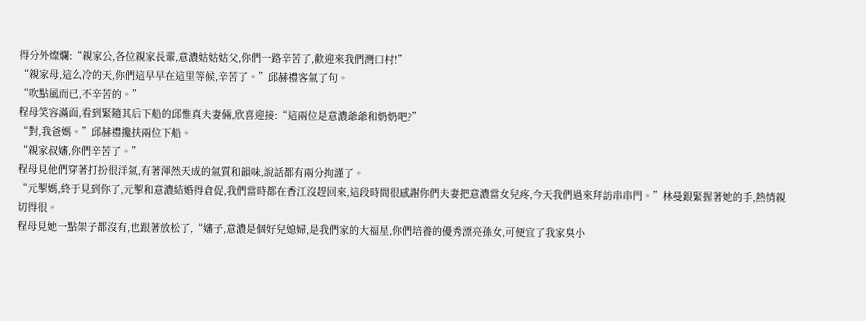得分外燦爛:“親家公,各位親家長輩,意濃姑姑姑父,你們一路辛苦了,歡迎來我們灣口村!”
“親家母,這么冷的天,你們這早早在這里等候,辛苦了。”邱赫禮客氣了句。
“吹點風而已,不辛苦的。”
程母笑容滿面,看到緊隨其后下船的邱惟真夫妻倆,欣喜迎接:“這兩位是意濃爺爺和奶奶吧?”
“對,我爸媽。”邱赫禮攙扶兩位下船。
“親家叔嬸,你們辛苦了。”
程母見他們穿著打扮很洋氣,有著渾然天成的氣質和韻味,說話都有兩分拘謹了。
“元掣媽,終于見到你了,元掣和意濃結婚得倉促,我們當時都在香江沒趕回來,這段時間很感謝你們夫妻把意濃當女兒疼,今天我們過來拜訪串串門。”林曼銀緊握著她的手,熱情親切得很。
程母見她一點架子都沒有,也跟著放松了,“嬸子,意濃是個好兒媳婦,是我們家的大福星,你們培養的優秀漂亮孫女,可便宜了我家臭小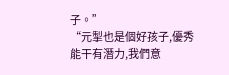子。”
“元掣也是個好孩子,優秀能干有潛力,我們意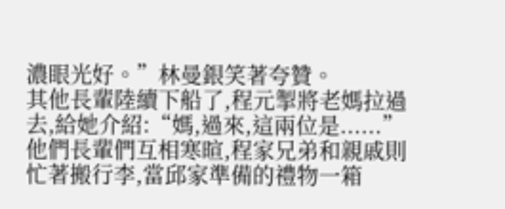濃眼光好。”林曼銀笑著夸贊。
其他長輩陸續下船了,程元掣將老媽拉過去,給她介紹:“媽,過來,這兩位是......”
他們長輩們互相寒暄,程家兄弟和親戚則忙著搬行李,當邱家準備的禮物一箱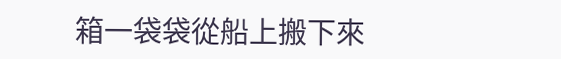箱一袋袋從船上搬下來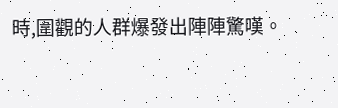時,圍觀的人群爆發出陣陣驚嘆。